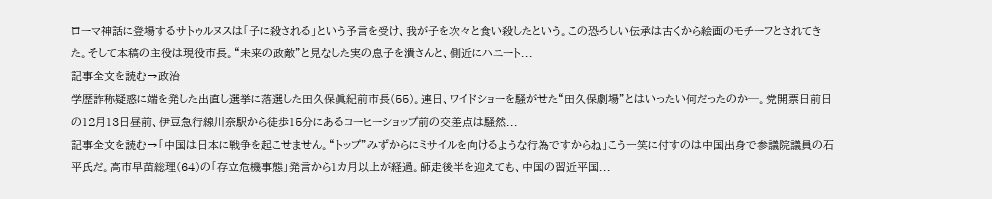ローマ神話に登場するサトゥルヌスは「子に殺される」という予言を受け、我が子を次々と食い殺したという。この恐ろしい伝承は古くから絵画のモチーフとされてきた。そして本稿の主役は現役市長。“未来の政敵”と見なした実の息子を潰さんと、側近にハニート...
記事全文を読む→政治
学歴詐称疑惑に端を発した出直し選挙に落選した田久保眞紀前市長(55)。連日、ワイドショーを騒がせた“田久保劇場”とはいったい何だったのか─。党開票日前日の12月13日昼前、伊豆急行線川奈駅から徒歩15分にあるコーヒーショップ前の交差点は騒然...
記事全文を読む→「中国は日本に戦争を起こせません。“トップ”みずからにミサイルを向けるような行為ですからね」こう一笑に付すのは中国出身で参議院議員の石平氏だ。高市早苗総理(64)の「存立危機事態」発言から1カ月以上が経過。師走後半を迎えても、中国の習近平国...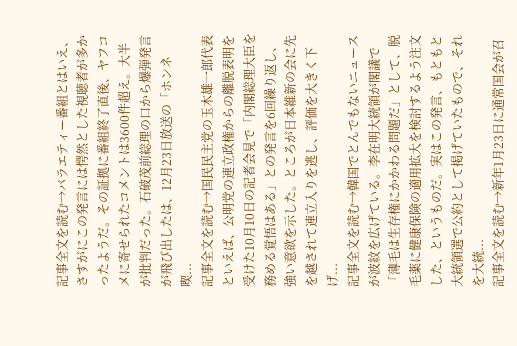記事全文を読む→バラエティー番組とはいえ、さすがにこの発言には愕然とした視聴者が多かったようだ。その証拠に番組終了直後、ヤフコメに寄せられたコメントは3600件超え。大半が批判だった。石破茂前総理の口から爆弾発言が飛び出したは、12月23日放送の「ホンネ喫...
記事全文を読む→国民民主党の玉木雄一郎代表といえば、公明党の連立政権からの離脱表明を受けた10月10日の記者会見で「内閣総理大臣を務める覚悟はある」との発言を6回繰り返し、強い意欲を示した。ところが日本維新の会に先を越されて連立入りを逃し、評価を大きく下げ...
記事全文を読む→韓国でとんでもないニュースが波紋を広げている。李在明大統領が閣議で「薄毛は生存権にかかわる問題だ」として、脱毛薬に健康保険の適用拡大を検討するよう注文した、というものだ。実はこの発言、もともと大統領選で公約として掲げていたもので、それを大統...
記事全文を読む→新年1月23日に通常国会が召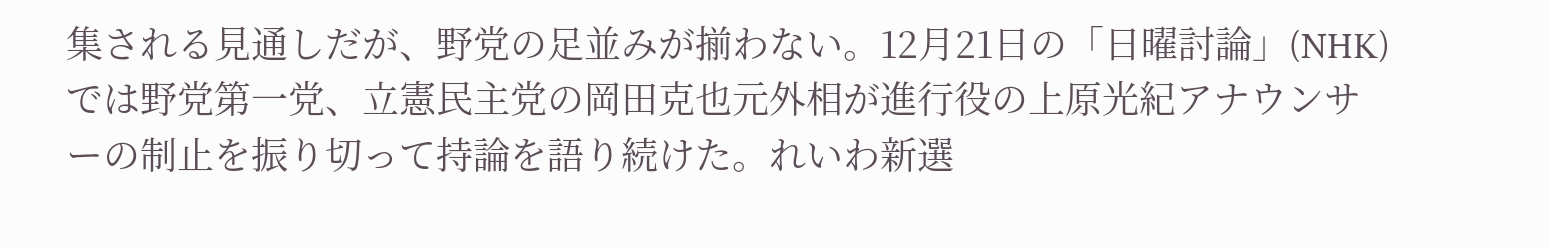集される見通しだが、野党の足並みが揃わない。12月21日の「日曜討論」(NHK)では野党第一党、立憲民主党の岡田克也元外相が進行役の上原光紀アナウンサーの制止を振り切って持論を語り続けた。れいわ新選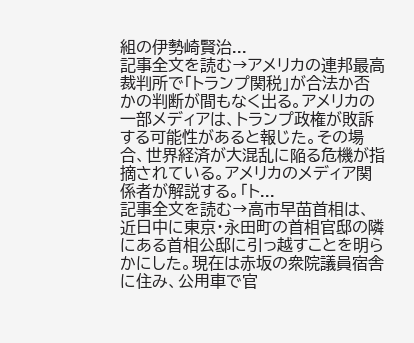組の伊勢崎賢治...
記事全文を読む→アメリカの連邦最高裁判所で「トランプ関税」が合法か否かの判断が間もなく出る。アメリカの一部メディアは、トランプ政権が敗訴する可能性があると報じた。その場合、世界経済が大混乱に陥る危機が指摘されている。アメリカのメディア関係者が解説する。「ト...
記事全文を読む→高市早苗首相は、近日中に東京・永田町の首相官邸の隣にある首相公邸に引っ越すことを明らかにした。現在は赤坂の衆院議員宿舎に住み、公用車で官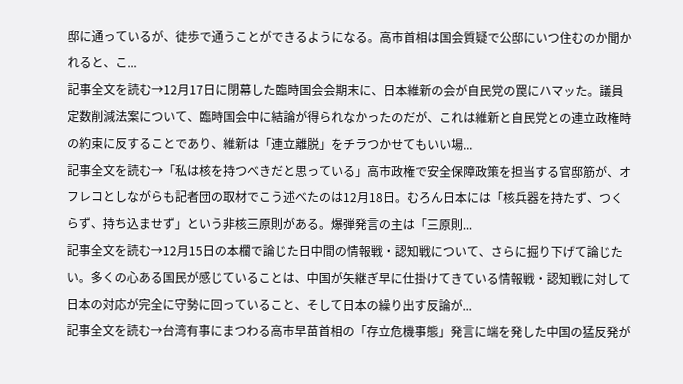邸に通っているが、徒歩で通うことができるようになる。高市首相は国会質疑で公邸にいつ住むのか聞かれると、こ...
記事全文を読む→12月17日に閉幕した臨時国会会期末に、日本維新の会が自民党の罠にハマッた。議員定数削減法案について、臨時国会中に結論が得られなかったのだが、これは維新と自民党との連立政権時の約束に反することであり、維新は「連立離脱」をチラつかせてもいい場...
記事全文を読む→「私は核を持つべきだと思っている」高市政権で安全保障政策を担当する官邸筋が、オフレコとしながらも記者団の取材でこう述べたのは12月18日。むろん日本には「核兵器を持たず、つくらず、持ち込ませず」という非核三原則がある。爆弾発言の主は「三原則...
記事全文を読む→12月15日の本欄で論じた日中間の情報戦・認知戦について、さらに掘り下げて論じたい。多くの心ある国民が感じていることは、中国が矢継ぎ早に仕掛けてきている情報戦・認知戦に対して日本の対応が完全に守勢に回っていること、そして日本の繰り出す反論が...
記事全文を読む→台湾有事にまつわる高市早苗首相の「存立危機事態」発言に端を発した中国の猛反発が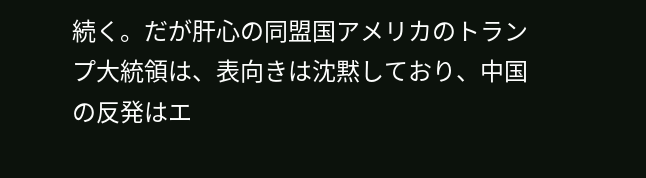続く。だが肝心の同盟国アメリカのトランプ大統領は、表向きは沈黙しており、中国の反発はエ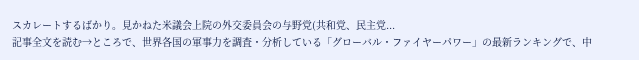スカレートするばかり。見かねた米議会上院の外交委員会の与野党(共和党、民主党...
記事全文を読む→ところで、世界各国の軍事力を調査・分析している「グローバル・ファイヤーパワー」の最新ランキングで、中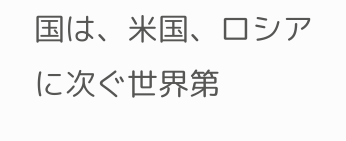国は、米国、ロシアに次ぐ世界第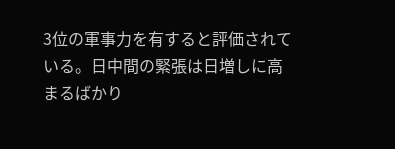3位の軍事力を有すると評価されている。日中間の緊張は日増しに高まるばかり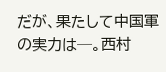だが、果たして中国軍の実力は─。西村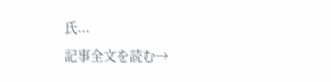氏...
記事全文を読む→